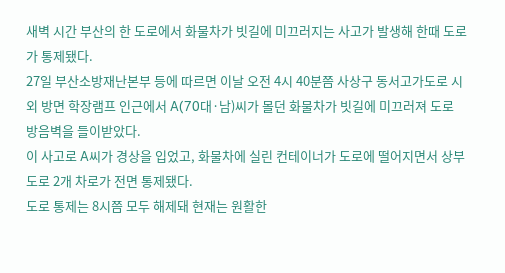새벽 시간 부산의 한 도로에서 화물차가 빗길에 미끄러지는 사고가 발생해 한때 도로가 통제됐다.
27일 부산소방재난본부 등에 따르면 이날 오전 4시 40분쯤 사상구 동서고가도로 시외 방면 학장램프 인근에서 A(70대·남)씨가 몰던 화물차가 빗길에 미끄러져 도로 방음벽을 들이받았다.
이 사고로 A씨가 경상을 입었고, 화물차에 실린 컨테이너가 도로에 떨어지면서 상부도로 2개 차로가 전면 통제됐다.
도로 통제는 8시쯤 모두 해제돼 현재는 원활한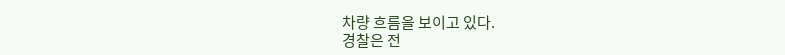차량 흐름을 보이고 있다.
경찰은 전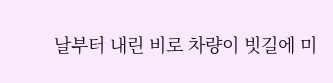날부터 내린 비로 차량이 빗길에 미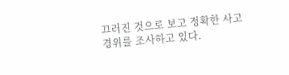끄러진 것으로 보고 정확한 사고 경위를 조사하고 있다.